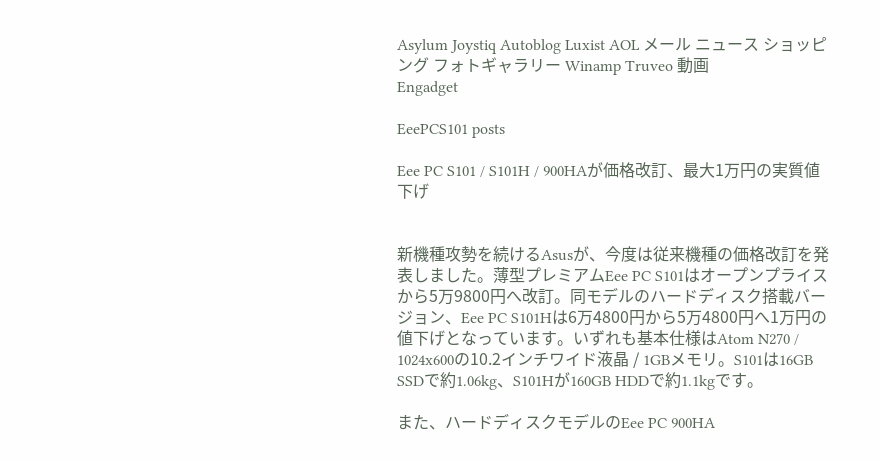Asylum Joystiq Autoblog Luxist AOL メール ニュース ショッピング フォトギャラリー Winamp Truveo 動画
Engadget

EeePCS101 posts

Eee PC S101 / S101H / 900HAが価格改訂、最大1万円の実質値下げ


新機種攻勢を続けるAsusが、今度は従来機種の価格改訂を発表しました。薄型プレミアムEee PC S101はオープンプライスから5万9800円へ改訂。同モデルのハードディスク搭載バージョン、Eee PC S101Hは6万4800円から5万4800円へ1万円の値下げとなっています。いずれも基本仕様はAtom N270 / 1024x600の10.2インチワイド液晶 / 1GBメモリ。S101は16GB SSDで約1.06kg、S101Hが160GB HDDで約1.1kgです。

また、ハードディスクモデルのEee PC 900HA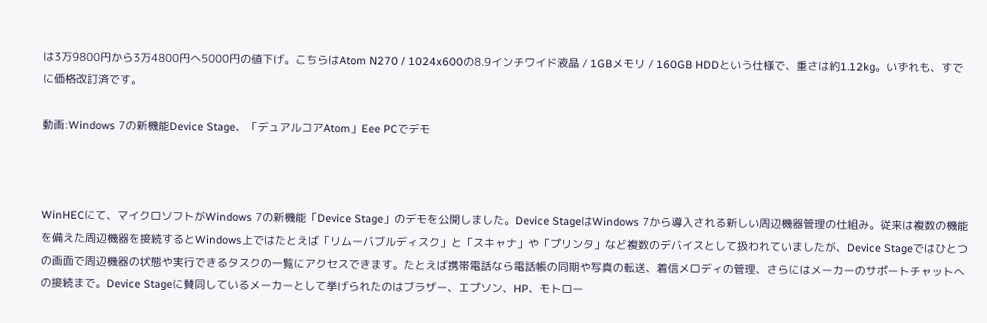は3万9800円から3万4800円へ5000円の値下げ。こちらはAtom N270 / 1024x600の8.9インチワイド液晶 / 1GBメモリ / 160GB HDDという仕様で、重さは約1.12kg。いずれも、すでに価格改訂済です。

動画:Windows 7の新機能Device Stage、「デュアルコアAtom」Eee PCでデモ



WinHECにて、マイクロソフトがWindows 7の新機能「Device Stage」のデモを公開しました。Device StageはWindows 7から導入される新しい周辺機器管理の仕組み。従来は複数の機能を備えた周辺機器を接続するとWindows上ではたとえば「リムーバブルディスク」と「スキャナ」や「プリンタ」など複数のデバイスとして扱われていましたが、Device Stageではひとつの画面で周辺機器の状態や実行できるタスクの一覧にアクセスできます。たとえば携帯電話なら電話帳の同期や写真の転送、着信メロディの管理、さらにはメーカーのサポートチャットへの接続まで。Device Stageに賛同しているメーカーとして挙げられたのはブラザー、エプソン、HP、モトロー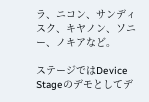ラ、ニコン、サンディスク、キヤノン、ソニー、ノキアなど。

ステージではDevice Stageのデモとしてデ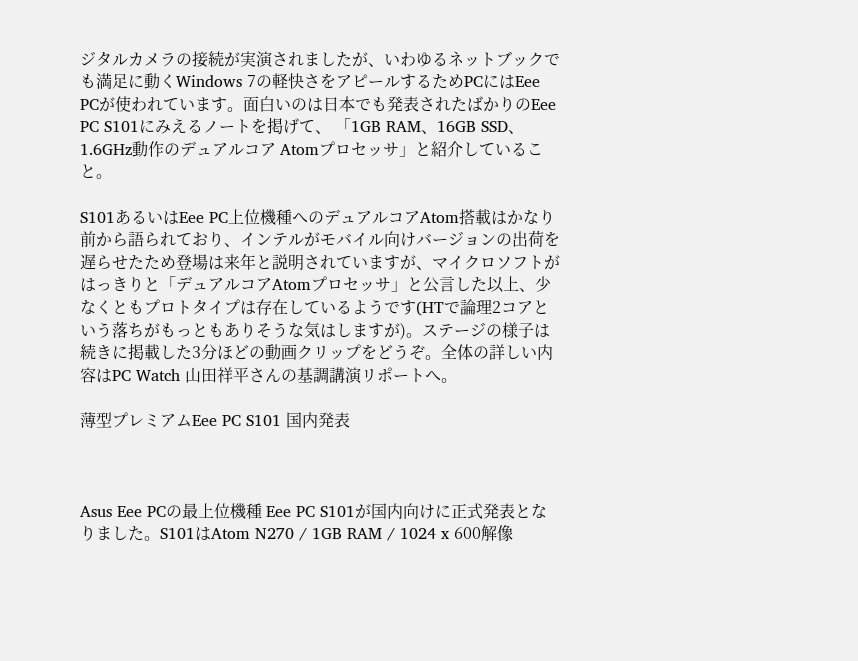ジタルカメラの接続が実演されましたが、いわゆるネットブックでも満足に動くWindows 7の軽快さをアピールするためPCにはEee PCが使われています。面白いのは日本でも発表されたばかりのEee PC S101にみえるノートを掲げて、 「1GB RAM、16GB SSD、1.6GHz動作のデュアルコア Atomプロセッサ」と紹介していること。

S101あるいはEee PC上位機種へのデュアルコアAtom搭載はかなり前から語られており、インテルがモバイル向けバージョンの出荷を遅らせたため登場は来年と説明されていますが、マイクロソフトがはっきりと「デュアルコアAtomプロセッサ」と公言した以上、少なくともプロトタイプは存在しているようです(HTで論理2コアという落ちがもっともありそうな気はしますが)。ステージの様子は続きに掲載した3分ほどの動画クリップをどうぞ。全体の詳しい内容はPC Watch 山田祥平さんの基調講演リポートへ。

薄型プレミアムEee PC S101 国内発表



Asus Eee PCの最上位機種 Eee PC S101が国内向けに正式発表となりました。S101はAtom N270 / 1GB RAM / 1024 x 600解像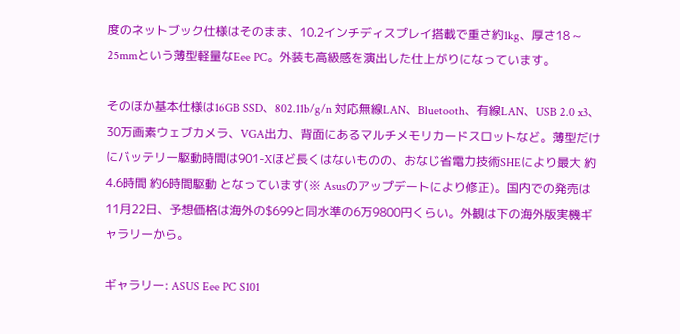度のネットブック仕様はそのまま、10.2インチディスプレイ搭載で重さ約1kg、厚さ18 ~ 25mmという薄型軽量なEee PC。外装も高級感を演出した仕上がりになっています。

そのほか基本仕様は16GB SSD、802.11b/g/n 対応無線LAN、Bluetooth、有線LAN、USB 2.0 x3、30万画素ウェブカメラ、VGA出力、背面にあるマルチメモリカードスロットなど。薄型だけにバッテリー駆動時間は901-Xほど長くはないものの、おなじ省電力技術SHEにより最大 約4.6時間 約6時間駆動 となっています(※ Asusのアップデートにより修正)。国内での発売は11月22日、予想価格は海外の$699と同水準の6万9800円くらい。外観は下の海外版実機ギャラリーから。

ギャラリー: ASUS Eee PC S101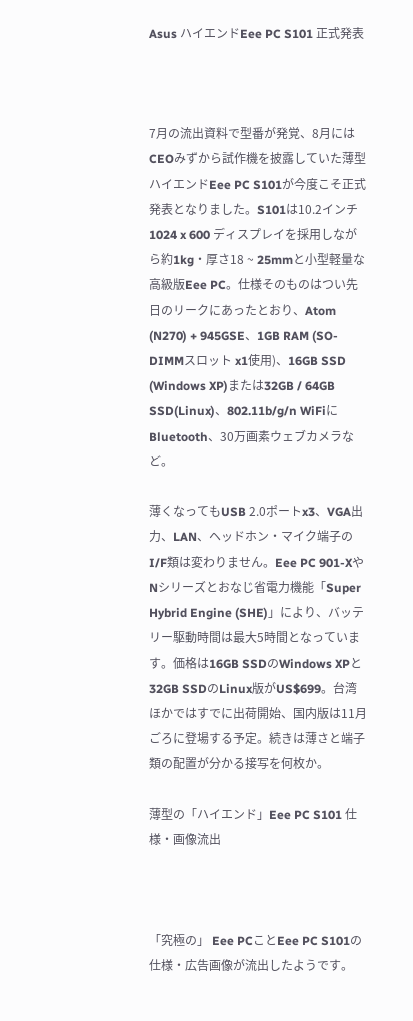Asus ハイエンドEee PC S101 正式発表



7月の流出資料で型番が発覚、8月にはCEOみずから試作機を披露していた薄型ハイエンドEee PC S101が今度こそ正式発表となりました。S101は10.2インチ1024 x 600 ディスプレイを採用しながら約1kg・厚さ18 ~ 25mmと小型軽量な高級版Eee PC。仕様そのものはつい先日のリークにあったとおり、Atom (N270) + 945GSE、1GB RAM (SO-DIMMスロット x1使用)、16GB SSD (Windows XP)または32GB / 64GB SSD(Linux)、802.11b/g/n WiFiにBluetooth、30万画素ウェブカメラなど。

薄くなってもUSB 2.0ポートx3、VGA出力、LAN、ヘッドホン・マイク端子のI/F類は変わりません。Eee PC 901-XやNシリーズとおなじ省電力機能「Super Hybrid Engine (SHE)」により、バッテリー駆動時間は最大5時間となっています。価格は16GB SSDのWindows XPと32GB SSDのLinux版がUS$699。台湾ほかではすでに出荷開始、国内版は11月ごろに登場する予定。続きは薄さと端子類の配置が分かる接写を何枚か。

薄型の「ハイエンド」Eee PC S101 仕様・画像流出



「究極の」 Eee PCことEee PC S101の仕様・広告画像が流出したようです。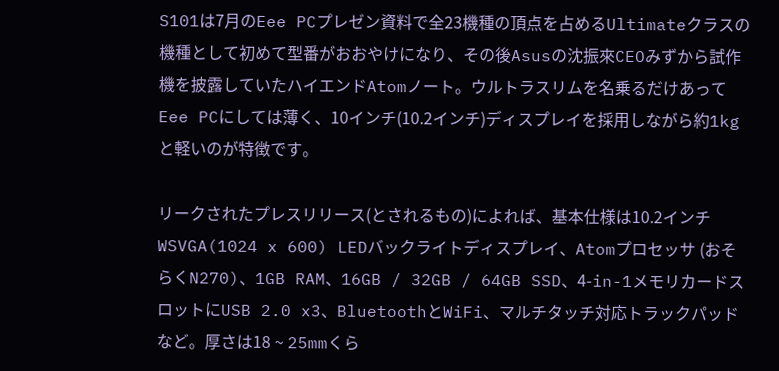S101は7月のEee PCプレゼン資料で全23機種の頂点を占めるUltimateクラスの機種として初めて型番がおおやけになり、その後Asusの沈振來CEOみずから試作機を披露していたハイエンドAtomノート。ウルトラスリムを名乗るだけあってEee PCにしては薄く、10インチ(10.2インチ)ディスプレイを採用しながら約1kgと軽いのが特徴です。

リークされたプレスリリース(とされるもの)によれば、基本仕様は10.2インチ WSVGA(1024 x 600) LEDバックライトディスプレイ、Atomプロセッサ (おそらくN270)、1GB RAM、16GB / 32GB / 64GB SSD、4-in-1メモリカードスロットにUSB 2.0 x3、BluetoothとWiFi、マルチタッチ対応トラックパッドなど。厚さは18 ~ 25mmくら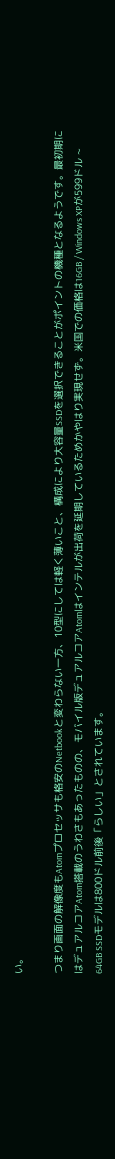い。

つまり画面の解像度もAtomプロセッサも格安のNetbookと変わらない一方、10型にしては軽く薄いこと、構成により大容量SSDを選択できることがポイントの機種となるようです。最初期にはデュアルコアAtom搭載のうわさもあったものの、モバイル版デュアルコアAtomはインテルが出荷を延期しているためかやはり実現せず。米国での価格は16GB / Windows XPが599ドル ~ 64GB SSDモデルは800ドル前後「らしい」とされています。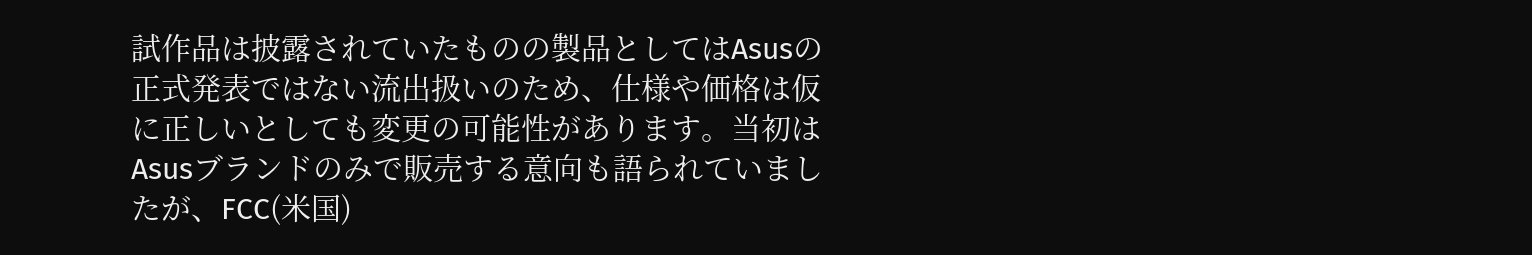試作品は披露されていたものの製品としてはAsusの正式発表ではない流出扱いのため、仕様や価格は仮に正しいとしても変更の可能性があります。当初はAsusブランドのみで販売する意向も語られていましたが、FCC(米国)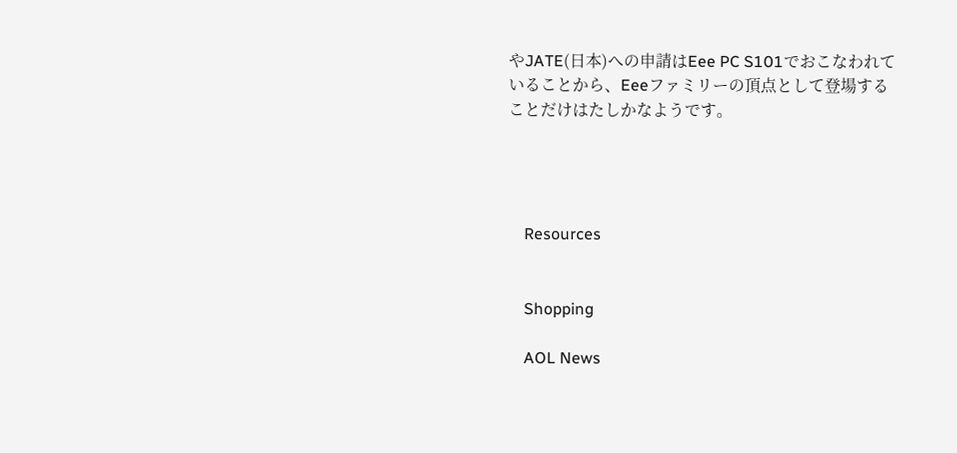やJATE(日本)への申請はEee PC S101でおこなわれていることから、Eeeファミリーの頂点として登場することだけはたしかなようです。




    Resources


    Shopping

    AOL News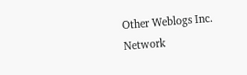Other Weblogs Inc. Network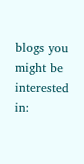blogs you might be interested in: